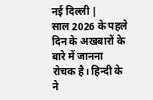नई दिल्ली |
साल 2026 के पहले दिन के अखबारों के बारे में जानना रोचक है। हिन्दी के ने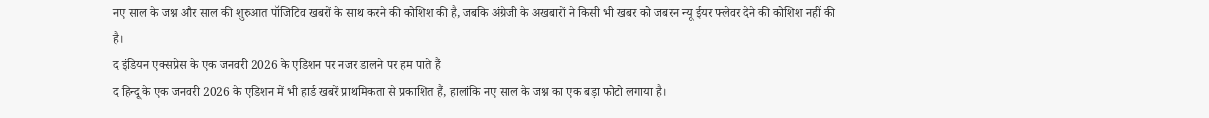नए साल के जश्न और साल की शुरुआत पॉजिटिव खबरों के साथ करने की कोशिश की है, जबकि अंग्रेजी के अखबारों ने किसी भी खबर को जबरन न्यू ईयर फ्लेवर देने की कोशिश नहीं की है।
द इंडियन एक्सप्रेस के एक जनवरी 2026 के एडिशन पर नजर डालने पर हम पाते हैं
द हिन्दू के एक जनवरी 2026 के एडिशन में भी हार्ड खबरें प्राथमिकता से प्रकाशित हैं, हालांकि नए साल के जश्न का एक बड़ा फोटो लगाया है।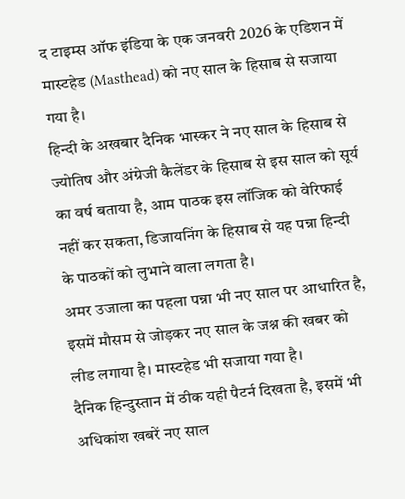द टाइम्स ऑफ इंडिया के एक जनवरी 2026 के एडिशन में मास्टहेड (Masthead) को नए साल के हिसाब से सजाया गया है।
हिन्दी के अखबार दैनिक भास्कर ने नए साल के हिसाब से ज्योतिष और अंग्रेजी कैलेंडर के हिसाब से इस साल को सूर्य का वर्ष बताया है, आम पाठक इस लॉजिक को वेरिफाई नहीं कर सकता, डिजायनिंग के हिसाब से यह पन्ना हिन्दी के पाठकों को लुभाने वाला लगता है।
अमर उजाला का पहला पन्ना भी नए साल पर आधारित है, इसमें मौसम से जोड़कर नए साल के जश्न की खबर को लीड लगाया है। मास्टहेड भी सजाया गया है।
दैनिक हिन्दुस्तान में ठीक यही पैटर्न दिखता है, इसमें भी अधिकांश खबरें नए साल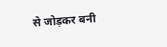से जोड़कर बनी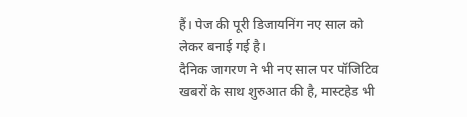हैं। पेज की पूरी डिजायनिंग नए साल को लेकर बनाई गई है।
दैनिक जागरण ने भी नए साल पर पॉजिटिव खबरों के साथ शुरुआत की है, मास्टहेड भी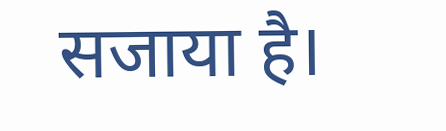सजाया है।